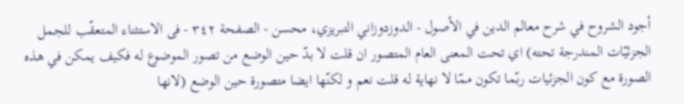أجود الشروح في شرح معالم الدين في الأصول - الدوزدوزاني التبريزي، محسن - الصفحة ٣٤٢ - فى الاستثناء المتعقّب للجمل
الجزئيّات المندرجة تحته) اي تحت المعنى العام المتصور ان قلت لا بدّ حين الوضع من تصور الموضوع له فكيف يمكن في هذه الصورة مع كون الجزئيات ربّما تكون ممّا لا نهاية له قلت نعم و لكنّها ايضا متصورة حين الوضع (لانها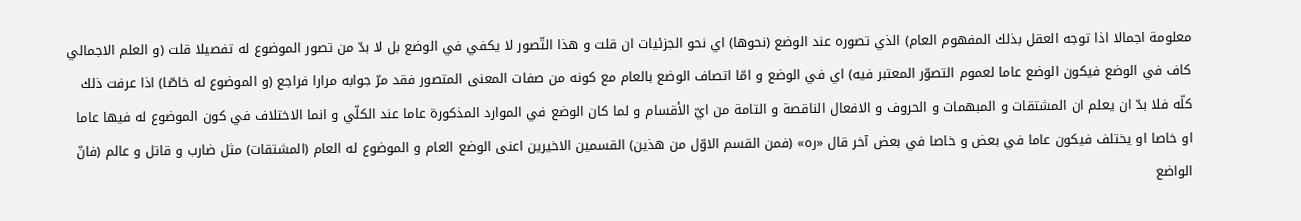معلومة اجمالا اذا توجه العقل بذلك المفهوم العام) الذي تصوره عند الوضع (نحوها) اي نحو الجزئيات ان قلت و هذا التّصور لا يكفي في الوضع بل لا بدّ من تصور الموضوع له تفصيلا قلت (و العلم الاجمالي كاف في الوضع فيكون الوضع عاما لعموم التصوّر المعتبر فيه) اي في الوضع و امّا اتصاف الوضع بالعام مع كونه من صفات المعنى المتصور فقد مرّ جوابه مرارا فراجع (و الموضوع له خاصّا) اذا عرفت ذلك كلّه فلا بدّ ان يعلم ان المشتقات و المبهمات و الحروف و الافعال الناقصة و التامة من ايّ الأقسام و لما كان الوضع في الموارد المذكورة عاما عند الكلّي و انما الاختلاف في كون الموضوع له فيها عاما او خاصا او يختلف فيكون عاما في بعض و خاصا في بعض آخر قال «ره» (فمن القسم الاوّل من هذين) القسمين الاخيرين اعنى الوضع العام و الموضوع له العام (المشتقات) مثل ضارب و قاتل و عالم (فانّ الواضع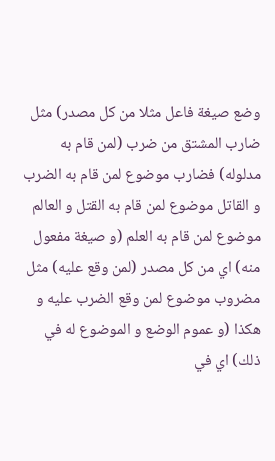وضع صيغة فاعل مثلا من كل مصدر) مثل ضارب المشتق من ضرب (لمن قام به مدلوله) فضارب موضوع لمن قام به الضرب و القاتل موضوع لمن قام به القتل و العالم موضوع لمن قام به العلم (و صيغة مفعول منه) اي من كل مصدر (لمن وقع عليه) مثل مضروب موضوع لمن وقع الضرب عليه و هكذا (و عموم الوضع و الموضوع له في ذلك) اي في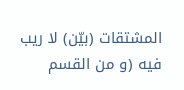المشتقات (بيّن) لا ريب فيه (و من القسم